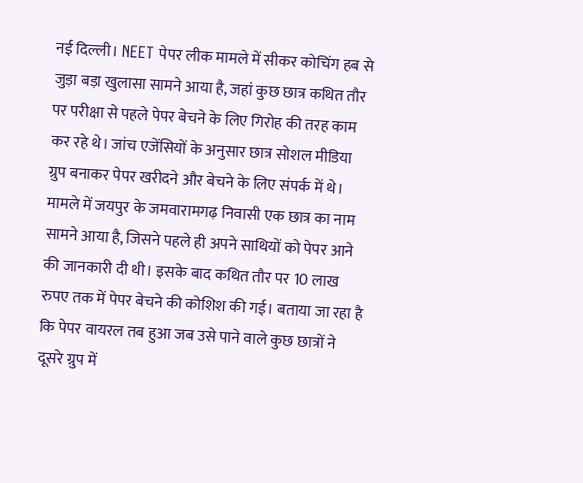नई दिल्ली। NEET पेपर लीक मामले में सीकर कोचिंग हब से जुड़ा बड़ा खुलासा सामने आया है, जहां कुछ छात्र कथित तौर पर परीक्षा से पहले पेपर बेचने के लिए गिरोह की तरह काम कर रहे थे। जांच एजेंसियों के अनुसार छात्र सोशल मीडिया ग्रुप बनाकर पेपर खरीदने और बेचने के लिए संपर्क में थे। मामले में जयपुर के जमवारामगढ़ निवासी एक छात्र का नाम सामने आया है, जिसने पहले ही अपने साथियों को पेपर आने की जानकारी दी थी। इसके बाद कथित तौर पर 10 लाख रुपए तक में पेपर बेचने की कोशिश की गई। बताया जा रहा है कि पेपर वायरल तब हुआ जब उसे पाने वाले कुछ छात्रों ने दूसरे ग्रुप में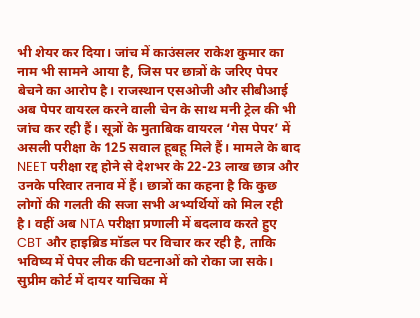भी शेयर कर दिया। जांच में काउंसलर राकेश कुमार का नाम भी सामने आया है, जिस पर छात्रों के जरिए पेपर बेचने का आरोप है। राजस्थान एसओजी और सीबीआई अब पेपर वायरल करने वाली चेन के साथ मनी ट्रेल की भी जांच कर रही हैं। सूत्रों के मुताबिक वायरल ‘गेस पेपर’ में असली परीक्षा के 125 सवाल हूबहू मिले हैं। मामले के बाद NEET परीक्षा रद्द होने से देशभर के 22-23 लाख छात्र और उनके परिवार तनाव में हैं। छात्रों का कहना है कि कुछ लोगों की गलती की सजा सभी अभ्यर्थियों को मिल रही है। वहीं अब NTA परीक्षा प्रणाली में बदलाव करते हुए CBT और हाइब्रिड मॉडल पर विचार कर रही है, ताकि भविष्य में पेपर लीक की घटनाओं को रोका जा सके। सुप्रीम कोर्ट में दायर याचिका में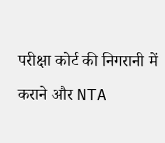परीक्षा कोर्ट की निगरानी में कराने और NTA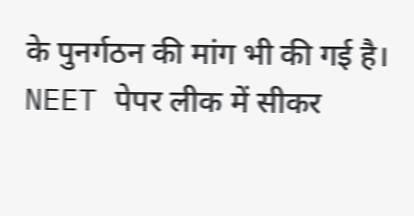के पुनर्गठन की मांग भी की गई है।
NEET पेपर लीक में सीकर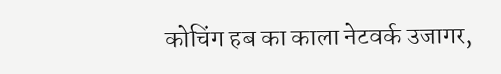कोचिंग हब का काला नेटवर्क उजागर,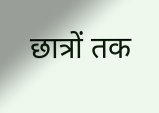छात्रों तक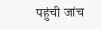पहुंची जांच